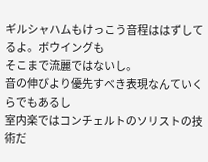ギルシャハムもけっこう音程ははずしてるよ。ボウイングも
そこまで流麗ではないし。
音の伸びより優先すべき表現なんていくらでもあるし
室内楽ではコンチェルトのソリストの技術だ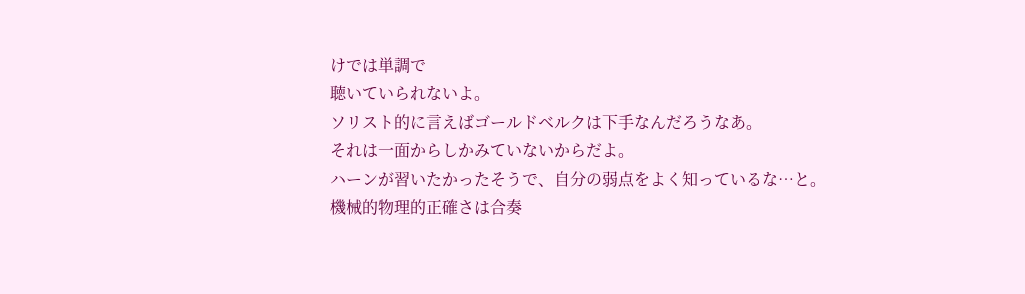けでは単調で
聴いていられないよ。
ソリスト的に言えばゴールドベルクは下手なんだろうなあ。
それは一面からしかみていないからだよ。
ハーンが習いたかったそうで、自分の弱点をよく知っているな…と。
機械的物理的正確さは合奏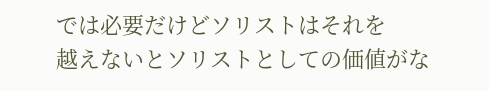では必要だけどソリストはそれを
越えないとソリストとしての価値がな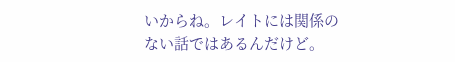いからね。レイトには関係の
ない話ではあるんだけど。